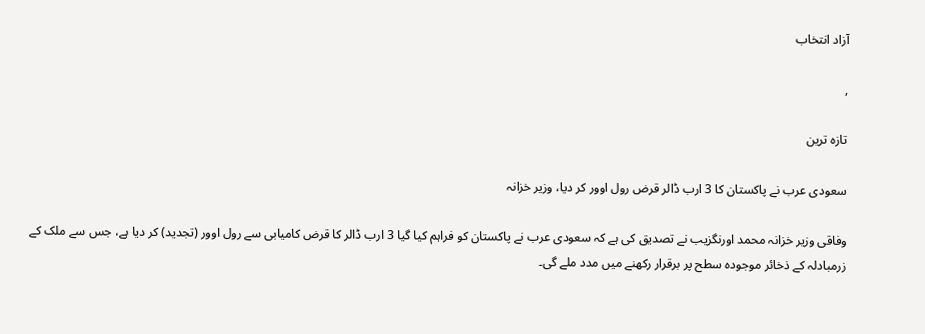آزاد انتخاب

,

تازہ ترین

سعودی عرب نے پاکستان کا 3 ارب ڈالر قرض رول اوور کر دیا، وزیر خزانہ

وفاقی وزیر خزانہ محمد اورنگزیب نے تصدیق کی ہے کہ سعودی عرب نے پاکستان کو فراہم کیا گیا 3 ارب ڈالر کا قرض کامیابی سے رول اوور (تجدید) کر دیا ہے، جس سے ملک کے زرمبادلہ کے ذخائر موجودہ سطح پر برقرار رکھنے میں مدد ملے گی۔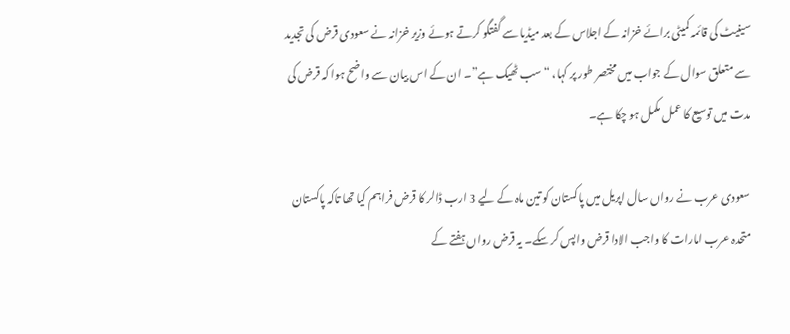سینیٹ کی قائمہ کمیٹی برائے خزانہ کے اجلاس کے بعد میڈیا سے گفتگو کرتے ہوئے وزیر خزانہ نے سعودی قرض کی تجدید سے متعلق سوال کے جواب میں مختصر طور پر کہا، “سب ٹھیک ہے”۔ ان کے اس بیان سے واضح ہوا کہ قرض کی مدت میں توسیع کا عمل مکمل ہو چکا ہے۔

سعودی عرب نے رواں سال اپریل میں پاکستان کو تین ماہ کے لیے 3 ارب ڈالر کا قرض فراہم کیا تھا تاکہ پاکستان متحدہ عرب امارات کا واجب الادا قرض واپس کر سکے۔ یہ قرض رواں ہفتے کے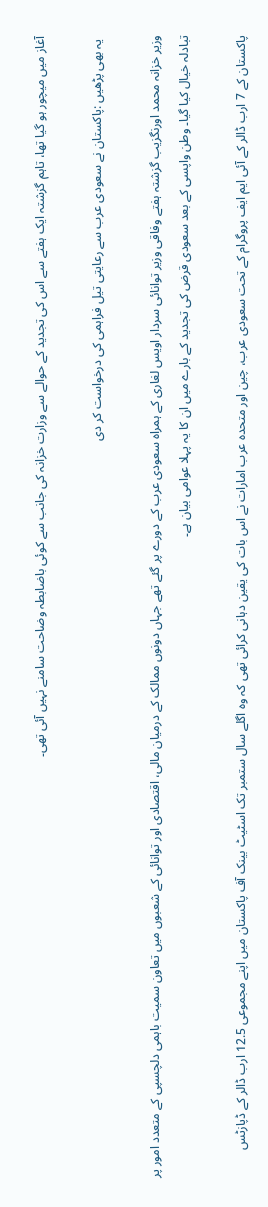آغاز میں میچور ہو گیا تھا، تاہم گزشتہ ایک ہفتے سے اس کی تجدید کے حوالے سے وزارت خزانہ کی جانب سے کوئی باضابطہ وضاحت سامنے نہیں آئی تھی۔

 یہ بھی پڑھیں :پاکستان نے سعودی عرب سے رعایتی تیل فراہمی کی درخواست کر دی

وزیر خزانہ محمد اورنگزیب گزشتہ ہفتے وفاقی وزیر توانائی سردار اویس لغاری کے ہمراہ سعودی عرب کے دورے پر گئے تھے جہاں دونوں ممالک کے درمیان مالی، اقتصادی اور توانائی کے شعبوں میں تعاون سمیت باہمی دلچسپی کے متعدد امور پر تبادلہ خیال کیا گیا۔ وطن واپسی کے بعد سعودی قرض کی تجدید کے بارے میں ان کا یہ پہلا عوامی بیان ہے۔

پاکستان کے 7 ارب ڈالر کے آئی ایم ایف پروگرام کے تحت سعودی عرب، چین اور متحدہ عرب امارات نے اس بات کی یقین دہانی کرائی تھی کہ وہ اگلے سال ستمبر تک اسٹیٹ بینک آف پاکستان میں اپنے مجموعی 12.5 ارب ڈالر کے ڈپازٹس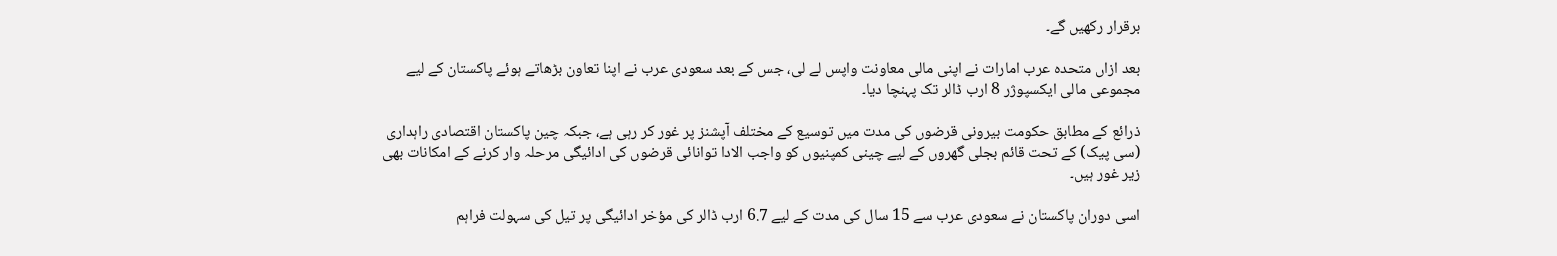برقرار رکھیں گے۔

بعد ازاں متحدہ عرب امارات نے اپنی مالی معاونت واپس لے لی، جس کے بعد سعودی عرب نے اپنا تعاون بڑھاتے ہوئے پاکستان کے لیے مجموعی مالی ایکسپوژر 8 ارب ڈالر تک پہنچا دیا۔

ذرائع کے مطابق حکومت بیرونی قرضوں کی مدت میں توسیع کے مختلف آپشنز پر غور کر رہی ہے، جبکہ چین پاکستان اقتصادی راہداری (سی پیک) کے تحت قائم بجلی گھروں کے لیے چینی کمپنیوں کو واجب الادا توانائی قرضوں کی ادائیگی مرحلہ وار کرنے کے امکانات بھی زیر غور ہیں۔

اسی دوران پاکستان نے سعودی عرب سے 15 سال کی مدت کے لیے 6.7 ارب ڈالر کی مؤخر ادائیگی پر تیل کی سہولت فراہم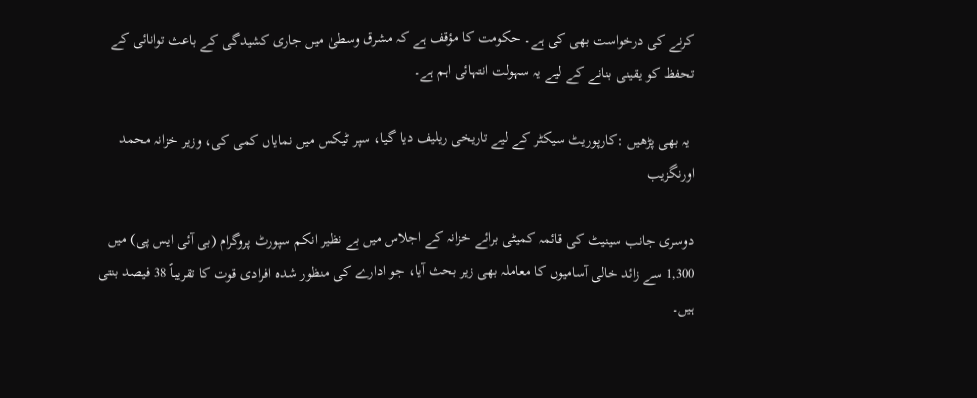کرنے کی درخواست بھی کی ہے۔ حکومت کا مؤقف ہے کہ مشرق وسطیٰ میں جاری کشیدگی کے باعث توانائی کے تحفظ کو یقینی بنانے کے لیے یہ سہولت انتہائی اہم ہے۔

 یہ بھی پڑھیں :کارپوریٹ سیکٹر کے لیے تاریخی ریلیف دیا گیا، سپر ٹیکس میں نمایاں کمی کی، وزیر خزانہ محمد اورنگزیب

دوسری جانب سینیٹ کی قائمہ کمیٹی برائے خزانہ کے اجلاس میں بے نظیر انکم سپورٹ پروگرام (بی آئی ایس پی) میں 1,300 سے زائد خالی آسامیوں کا معاملہ بھی زیر بحث آیا، جو ادارے کی منظور شدہ افرادی قوت کا تقریباً 38 فیصد بنتی ہیں۔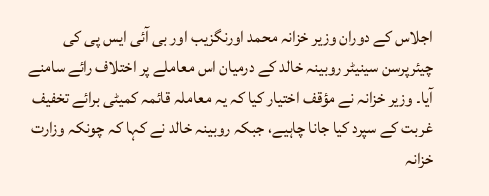اجلاس کے دوران وزیر خزانہ محمد اورنگزیب اور بی آئی ایس پی کی چیئرپرسن سینیٹر روبینہ خالد کے درمیان اس معاملے پر اختلاف رائے سامنے آیا۔ وزیر خزانہ نے مؤقف اختیار کیا کہ یہ معاملہ قائمہ کمیٹی برائے تخفیف غربت کے سپرد کیا جانا چاہیے، جبکہ روبینہ خالد نے کہا کہ چونکہ وزارت خزانہ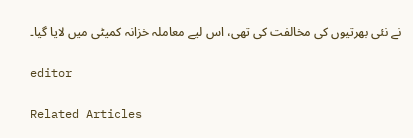نے نئی بھرتیوں کی مخالفت کی تھی، اس لیے معاملہ خزانہ کمیٹی میں لایا گیا۔

editor

Related Articles